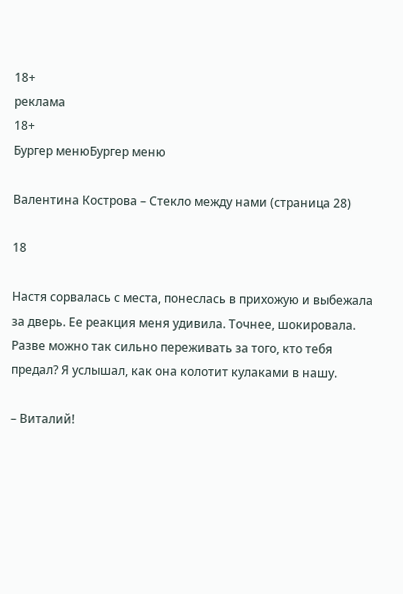18+
реклама
18+
Бургер менюБургер меню

Валентина Кострова – Стекло между нами (страница 28)

18

Настя сорвалась с места, понеслась в прихожую и выбежала за дверь. Ее реакция меня удивила. Точнее, шокировала. Разве можно так сильно переживать за того, кто тебя предал? Я услышал, как она колотит кулаками в нашу.

– Виталий!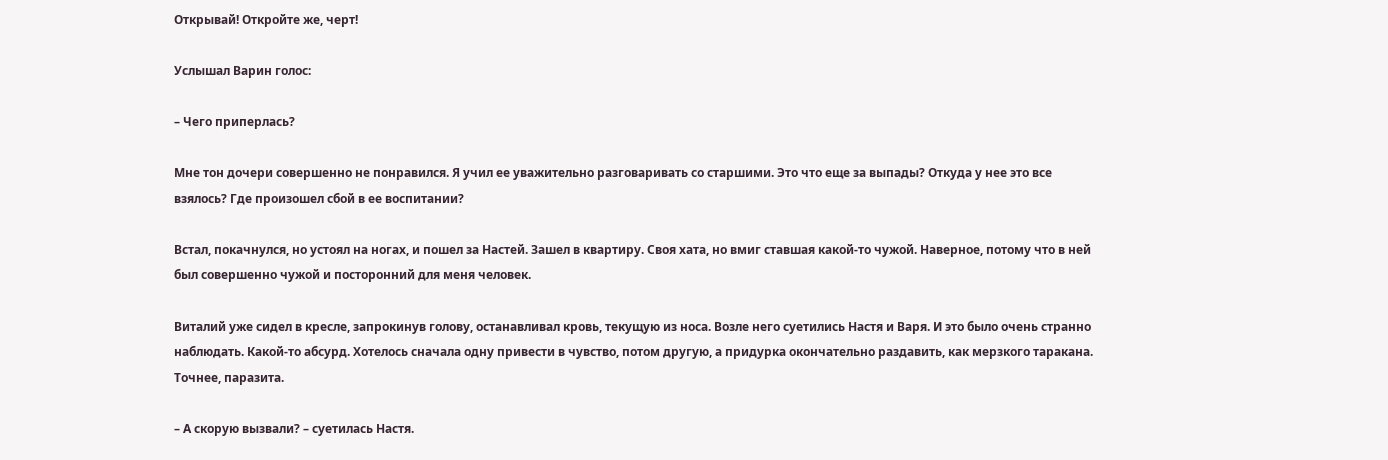Открывай! Откройте же, черт!

Услышал Варин голос:

– Чего приперлась?

Мне тон дочери совершенно не понравился. Я учил ее уважительно разговаривать со старшими. Это что еще за выпады? Откуда у нее это все взялось? Где произошел сбой в ее воспитании?

Встал, покачнулся, но устоял на ногах, и пошел за Настей. Зашел в квартиру. Своя хата, но вмиг ставшая какой-то чужой. Наверное, потому что в ней был совершенно чужой и посторонний для меня человек.

Виталий уже сидел в кресле, запрокинув голову, останавливал кровь, текущую из носа. Возле него суетились Настя и Варя. И это было очень странно наблюдать. Какой-то абсурд. Хотелось сначала одну привести в чувство, потом другую, а придурка окончательно раздавить, как мерзкого таракана. Точнее, паразита.

– А скорую вызвали? – суетилась Настя.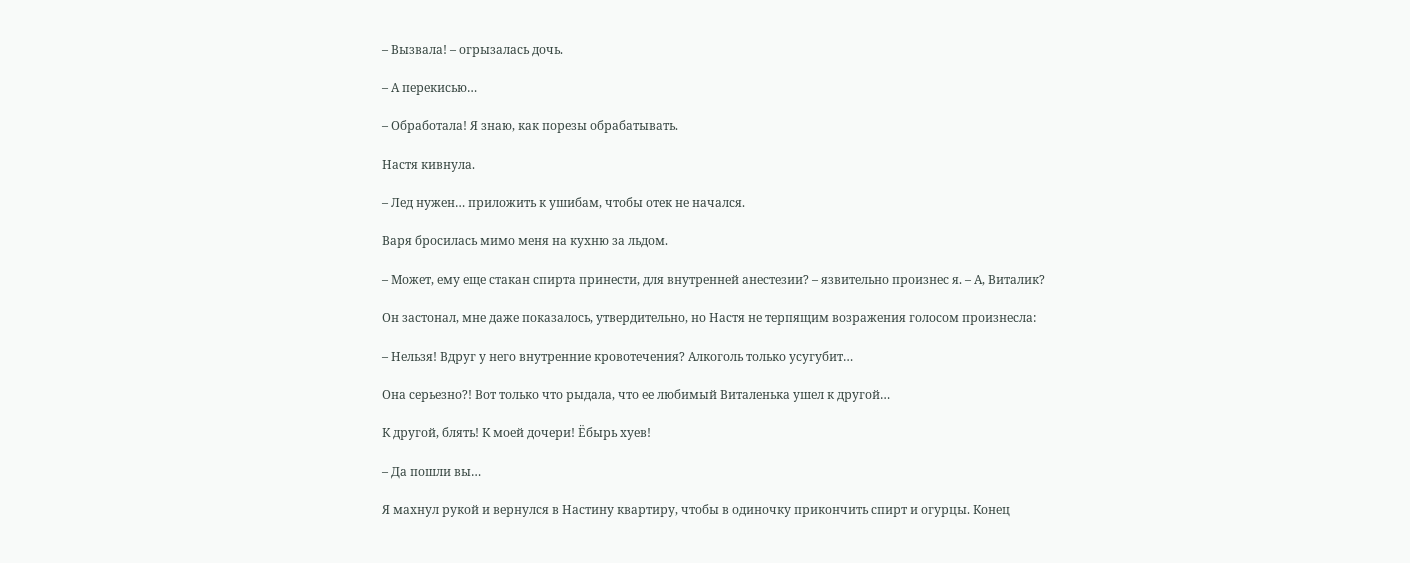– Вызвала! – огрызалась дочь.

– А перекисью…

– Обработала! Я знаю, как порезы обрабатывать.

Настя кивнула.

– Лед нужен… приложить к ушибам, чтобы отек не начался.

Варя бросилась мимо меня на кухню за льдом.

– Может, ему еще стакан спирта принести, для внутренней анестезии? – язвительно произнес я. – А, Виталик?

Он застонал, мне даже показалось, утвердительно, но Настя не терпящим возражения голосом произнесла:

– Нельзя! Вдруг у него внутренние кровотечения? Алкоголь только усугубит…

Она серьезно?! Вот только что рыдала, что ее любимый Виталенька ушел к другой…

К другой, блять! К моей дочери! Ёбырь хуев!

– Да пошли вы…

Я махнул рукой и вернулся в Настину квартиру, чтобы в одиночку прикончить спирт и огурцы. Конец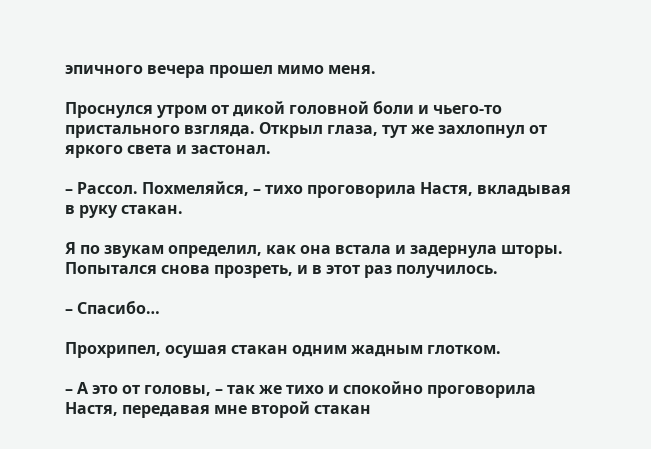эпичного вечера прошел мимо меня.

Проснулся утром от дикой головной боли и чьего-то пристального взгляда. Открыл глаза, тут же захлопнул от яркого света и застонал.

– Рассол. Похмеляйся, – тихо проговорила Настя, вкладывая в руку стакан.

Я по звукам определил, как она встала и задернула шторы. Попытался снова прозреть, и в этот раз получилось.

– Спасибо…

Прохрипел, осушая стакан одним жадным глотком.

– А это от головы, – так же тихо и спокойно проговорила Настя, передавая мне второй стакан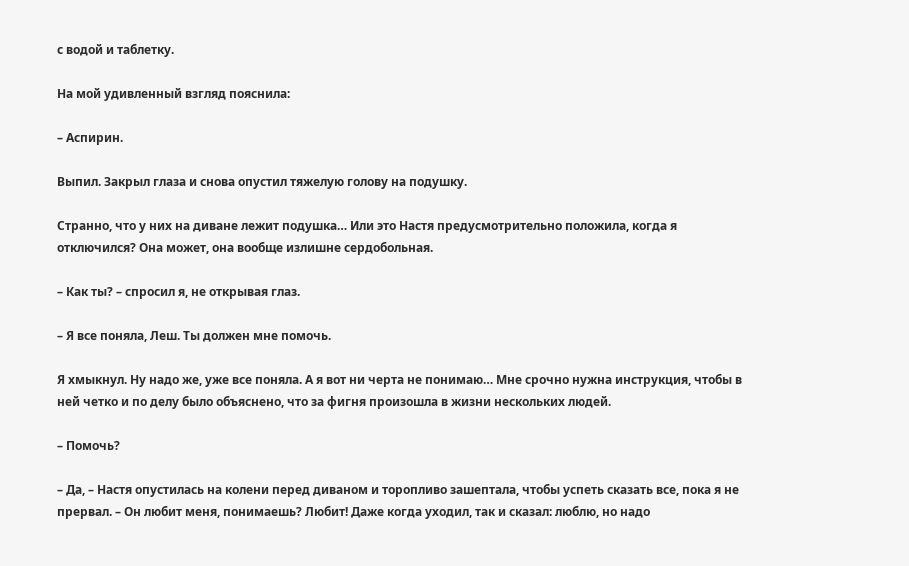с водой и таблетку.

На мой удивленный взгляд пояснила:

– Аспирин.

Выпил. Закрыл глаза и снова опустил тяжелую голову на подушку.

Странно, что у них на диване лежит подушка… Или это Настя предусмотрительно положила, когда я отключился? Она может, она вообще излишне сердобольная.

– Как ты? – спросил я, не открывая глаз.

– Я все поняла, Леш. Ты должен мне помочь.

Я хмыкнул. Ну надо же, уже все поняла. А я вот ни черта не понимаю… Мне срочно нужна инструкция, чтобы в ней четко и по делу было объяснено, что за фигня произошла в жизни нескольких людей.

– Помочь?

– Да, – Настя опустилась на колени перед диваном и торопливо зашептала, чтобы успеть сказать все, пока я не прервал. – Он любит меня, понимаешь? Любит! Даже когда уходил, так и сказал: люблю, но надо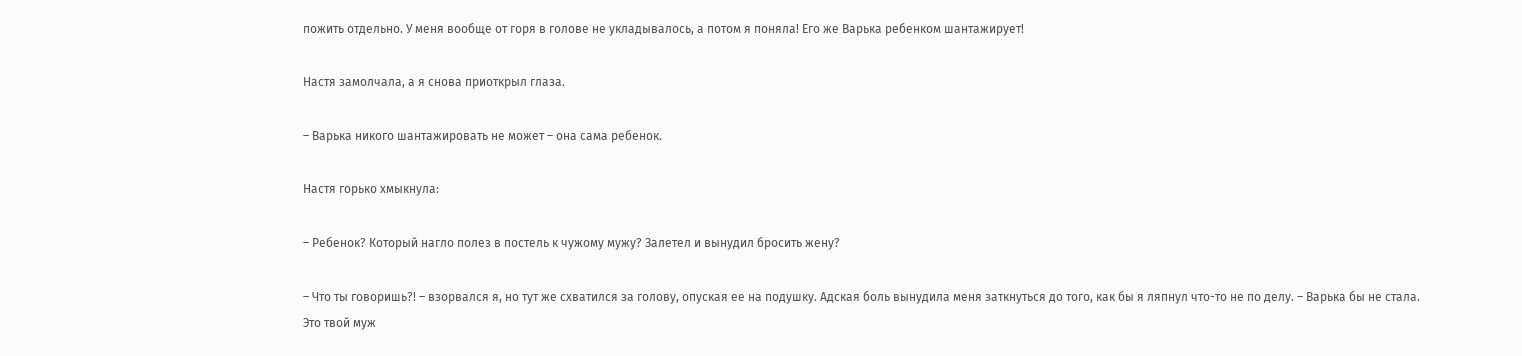пожить отдельно. У меня вообще от горя в голове не укладывалось, а потом я поняла! Его же Варька ребенком шантажирует!

Настя замолчала, а я снова приоткрыл глаза.

– Варька никого шантажировать не может – она сама ребенок.

Настя горько хмыкнула:

– Ребенок? Который нагло полез в постель к чужому мужу? Залетел и вынудил бросить жену?

– Что ты говоришь?! – взорвался я, но тут же схватился за голову, опуская ее на подушку. Адская боль вынудила меня заткнуться до того, как бы я ляпнул что-то не по делу. – Варька бы не стала. Это твой муж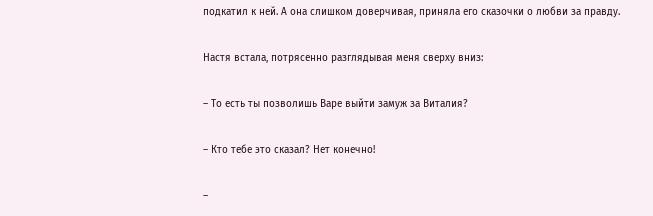подкатил к ней. А она слишком доверчивая, приняла его сказочки о любви за правду.

Настя встала, потрясенно разглядывая меня сверху вниз:

– То есть ты позволишь Варе выйти замуж за Виталия?

– Кто тебе это сказал? Нет конечно!

–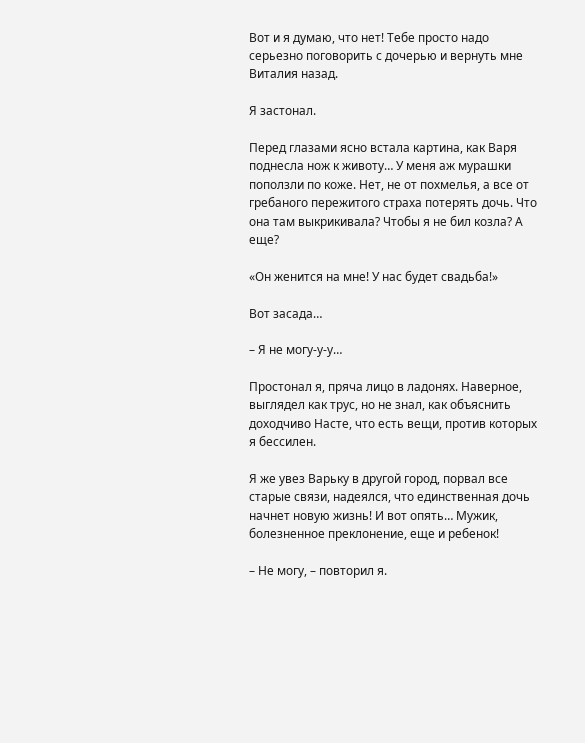Вот и я думаю, что нет! Тебе просто надо серьезно поговорить с дочерью и вернуть мне Виталия назад.

Я застонал.

Перед глазами ясно встала картина, как Варя поднесла нож к животу… У меня аж мурашки поползли по коже. Нет, не от похмелья, а все от гребаного пережитого страха потерять дочь. Что она там выкрикивала? Чтобы я не бил козла? А еще?

«Он женится на мне! У нас будет свадьба!»

Вот засада…

– Я не могу-у-у…

Простонал я, пряча лицо в ладонях. Наверное, выглядел как трус, но не знал, как объяснить доходчиво Насте, что есть вещи, против которых я бессилен.

Я же увез Варьку в другой город, порвал все старые связи, надеялся, что единственная дочь начнет новую жизнь! И вот опять… Мужик, болезненное преклонение, еще и ребенок!

– Не могу, – повторил я.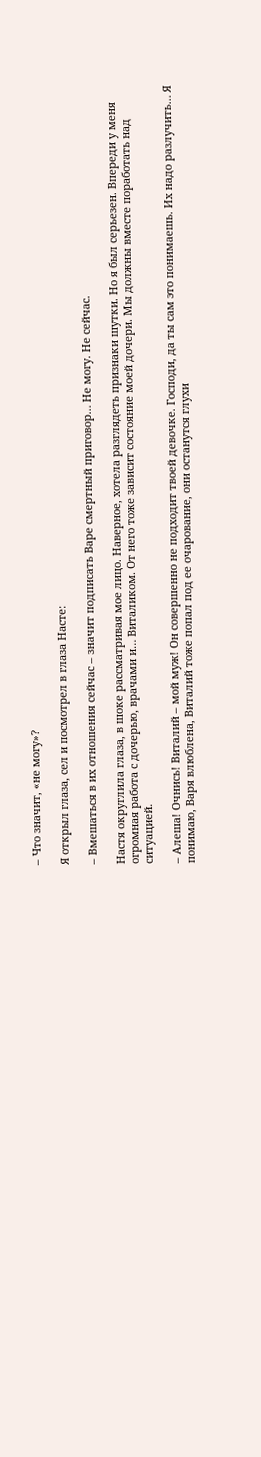– Что значит, «не могу»?

Я открыл глаза, сел и посмотрел в глаза Насте:

– Вмешаться в их отношения сейчас – значит подписать Варе смертный приговор… Не могу. Не сейчас.

Настя округлила глаза, в шоке рассматривая мое лицо. Наверное, хотела разглядеть признаки шутки. Но я был серьезен. Впереди у меня огромная работа с дочерью, врачами и… Виталиком. От него тоже зависит состояние моей дочери. Мы должны вместе поработать над ситуацией.

– Алеша! Очнись! Виталий – мой муж! Он совершенно не подходит твоей девочке. Господи, да ты сам это понимаешь. Их надо разлучить… Я понимаю, Варя влюблена, Виталий тоже попал под ее очарование, они останутся глухи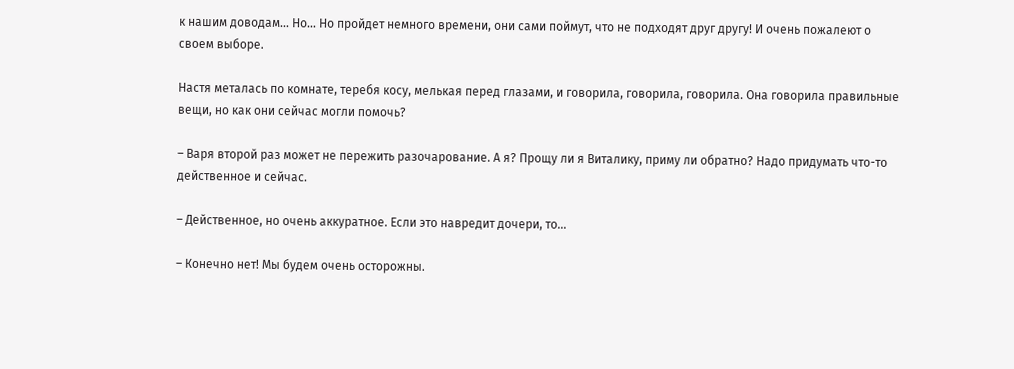к нашим доводам… Но… Но пройдет немного времени, они сами поймут, что не подходят друг другу! И очень пожалеют о своем выборе.

Настя металась по комнате, теребя косу, мелькая перед глазами, и говорила, говорила, говорила. Она говорила правильные вещи, но как они сейчас могли помочь?

– Варя второй раз может не пережить разочарование. А я? Прощу ли я Виталику, приму ли обратно? Надо придумать что-то действенное и сейчас.

– Действенное, но очень аккуратное. Если это навредит дочери, то…

– Конечно нет! Мы будем очень осторожны.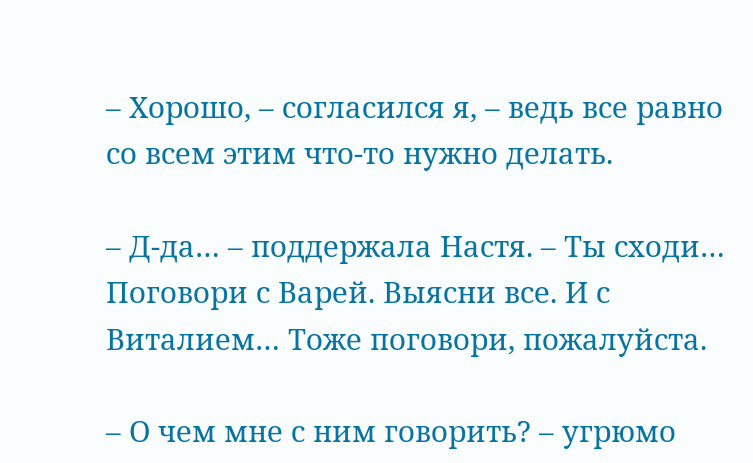– Хорошо, – согласился я, – ведь все равно со всем этим что-то нужно делать.

– Д-да… – поддержала Настя. – Ты сходи… Поговори с Варей. Выясни все. И с Виталием… Тоже поговори, пожалуйста.

– О чем мне с ним говорить? – угрюмо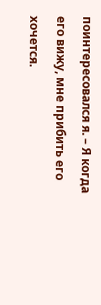поинтересовался я. – Я когда его вижу, мне прибить его хочется.